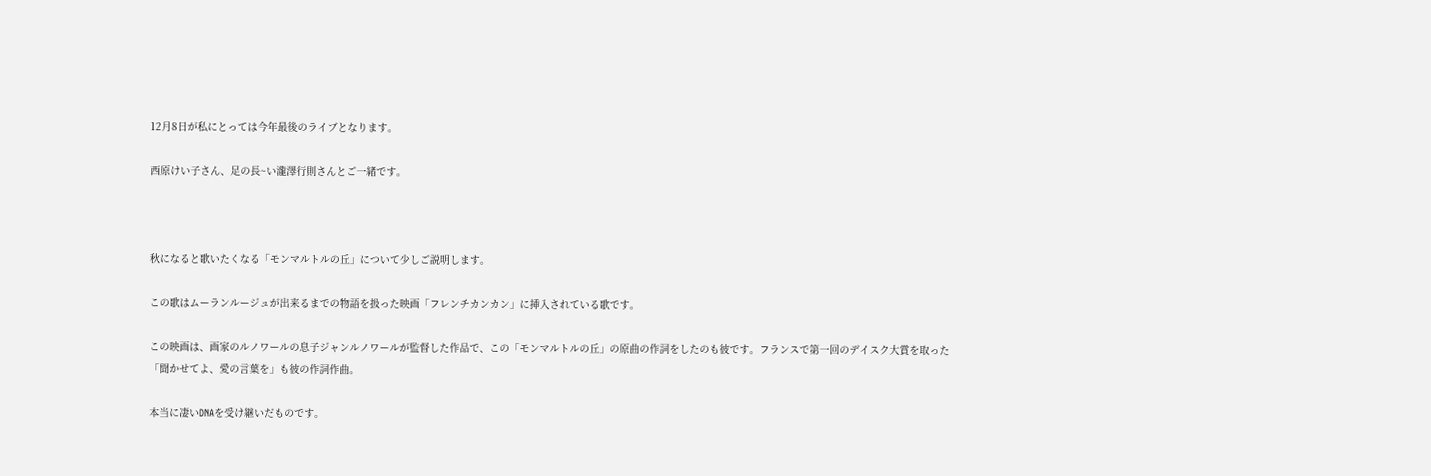12月8日が私にとっては今年最後のライブとなります。

西原けい子さん、足の長~い瀧澤行則さんとご一緒です。



秋になると歌いたくなる「モンマルトルの丘」について少しご説明します。

この歌はムーランルージュが出来るまでの物語を扱った映画「フレンチカンカン」に挿入されている歌です。

この映画は、画家のルノワールの息子ジャンルノワールが監督した作品で、この「モンマルトルの丘」の原曲の作詞をしたのも彼です。フランスで第一回のデイスク大賞を取った「聞かせてよ、愛の言葉を」も彼の作詞作曲。

本当に凄いDNAを受け継いだものです。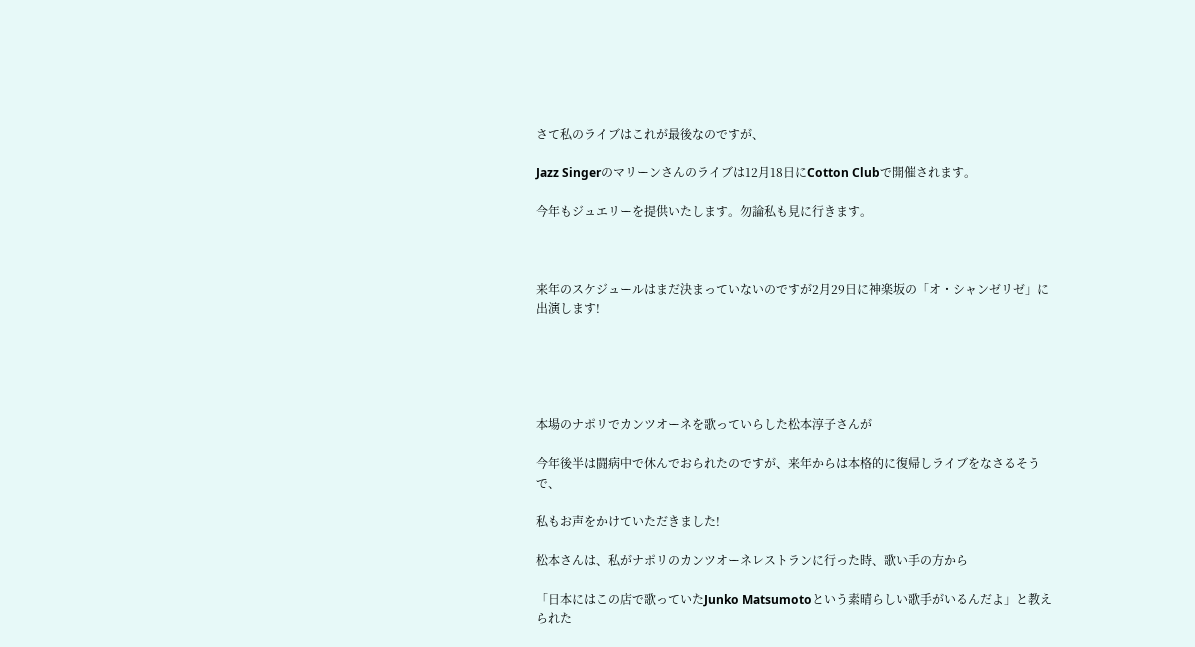さて私のライブはこれが最後なのですが、

Jazz Singerのマリーンさんのライブは12月18日にCotton Clubで開催されます。

今年もジュエリーを提供いたします。勿論私も見に行きます。



来年のスケジュールはまだ決まっていないのですが2月29日に神楽坂の「オ・シャンゼリゼ」に出演します!





本場のナポリでカンツオーネを歌っていらした松本淳子さんが

今年後半は闘病中で休んでおられたのですが、来年からは本格的に復帰しライブをなさるそうで、

私もお声をかけていただきました!

松本さんは、私がナポリのカンツオーネレストランに行った時、歌い手の方から

「日本にはこの店で歌っていたJunko Matsumotoという素晴らしい歌手がいるんだよ」と教えられた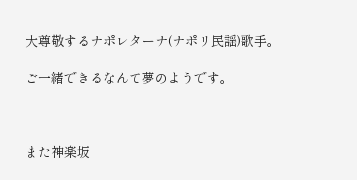大尊敬するナポレターナ(ナポリ民謡)歌手。

ご一緒できるなんて夢のようです。



また神楽坂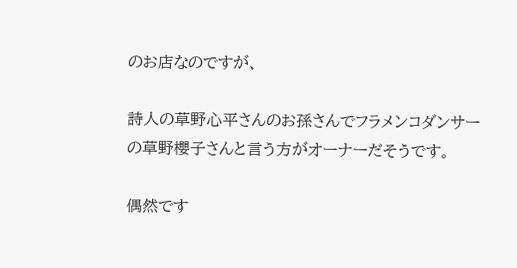のお店なのですが、

詩人の草野心平さんのお孫さんでフラメンコダンサーの草野櫻子さんと言う方がオーナーだそうです。

偶然です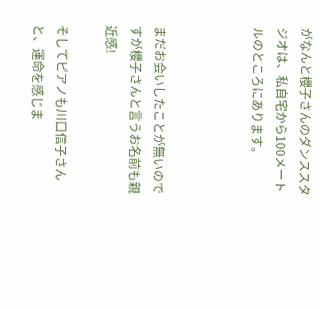がなんと櫻子さんのダンススタジオは、私自宅から100メートルのところにあります。



まだお会いしたことが無いのですが櫻子さんと言うお名前も親近感!

そしてピアノも川口信子さんと、運命を感じま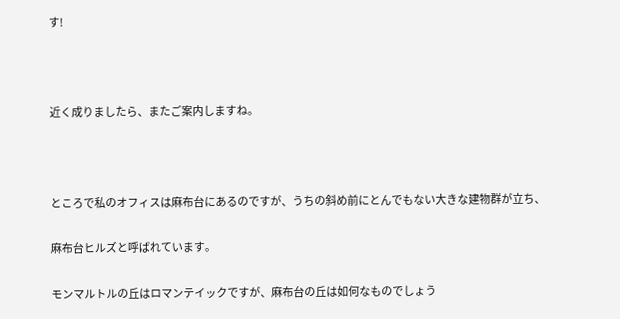す!



近く成りましたら、またご案内しますね。



ところで私のオフィスは麻布台にあるのですが、うちの斜め前にとんでもない大きな建物群が立ち、

麻布台ヒルズと呼ばれています。

モンマルトルの丘はロマンテイックですが、麻布台の丘は如何なものでしょう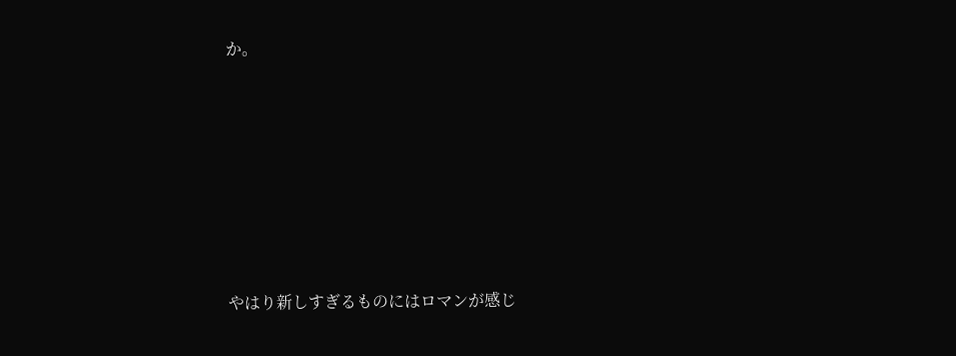か。









やはり新しすぎるものにはロマンが感じ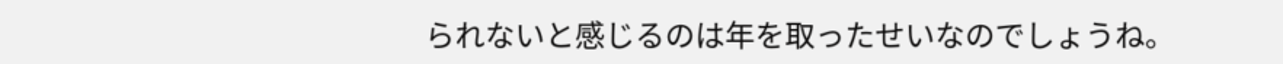られないと感じるのは年を取ったせいなのでしょうね。